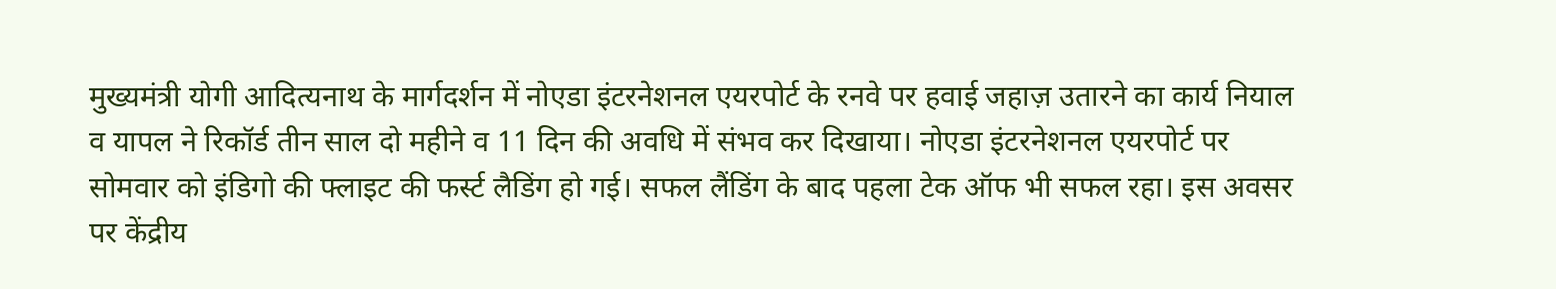मुख्यमंत्री योगी आदित्यनाथ के मार्गदर्शन में नोएडा इंटरनेशनल एयरपोर्ट के रनवे पर हवाई जहाज़ उतारने का कार्य नियाल व यापल ने रिकॉर्ड तीन साल दो महीने व 11 दिन की अवधि में संभव कर दिखाया। नोएडा इंटरनेशनल एयरपोर्ट पर सोमवार को इंडिगो की फ्लाइट की फर्स्ट लैडिंग हो गई। सफल लैंडिंग के बाद पहला टेक ऑफ भी सफल रहा। इस अवसर पर केंद्रीय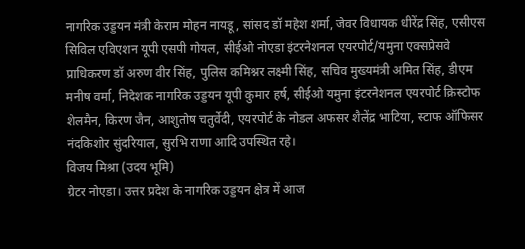नागरिक उड्डयन मंत्री केराम मोहन नायडू, सांसद डॉ महेश शर्मा, जेवर विधायक धीरेंद्र सिंह, एसीएस सिविल एविएशन यूपी एसपी गोयल, सीईओ नोएडा इंटरनेशनल एयरपोर्ट/यमुना एक्सप्रेसवे प्राधिकरण डॉ अरुण वीर सिंह, पुलिस कमिश्नर लक्ष्मी सिंह, सचिव मुख्यमंत्री अमित सिंह, डीएम मनीष वर्मा, निदेशक नागरिक उड्डयन यूपी कुमार हर्ष, सीईओ यमुना इंटरनेशनल एयरपोर्ट क्रिस्टोफ शेलमैन, किरण जैन, आशुतोष चतुर्वेदी, एयरपोर्ट के नोडल अफसर शैलेंद्र भाटिया, स्टाफ ऑफिसर नंदकिशोर सुंदरियाल, सुरभि राणा आदि उपस्थित रहे।
विजय मिश्रा (उदय भूमि)
ग्रेटर नोएडा। उत्तर प्रदेश के नागरिक उड्डयन क्षेत्र में आज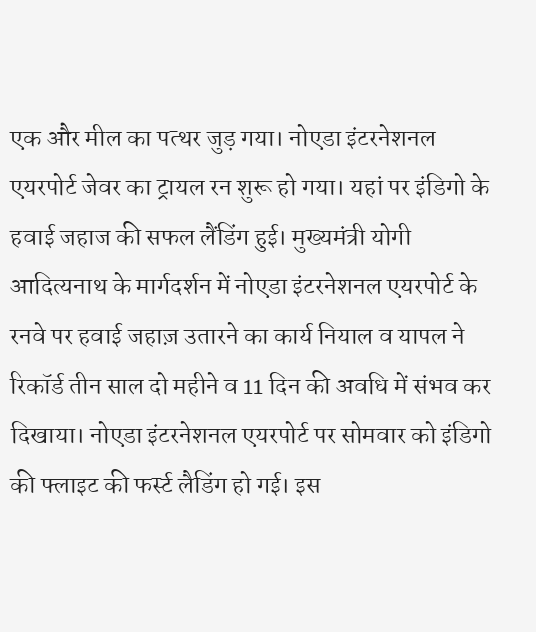एक और मील का पत्थर जुड़ गया। नोएडा इंटरनेशनल एयरपोर्ट जेवर का ट्रायल रन शुरू हो गया। यहां पर इंडिगो के हवाई जहाज की सफल लैंडिंग हुई। मुख्यमंत्री योगी आदित्यनाथ के मार्गदर्शन में नोएडा इंटरनेशनल एयरपोर्ट के रनवे पर हवाई जहाज़ उतारने का कार्य नियाल व यापल ने रिकॉर्ड तीन साल दो महीने व 11 दिन की अवधि में संभव कर दिखाया। नोएडा इंटरनेशनल एयरपोर्ट पर सोमवार को इंडिगो की फ्लाइट की फर्स्ट लैडिंग हो गई। इस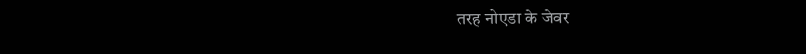तरह नोएडा के जेवर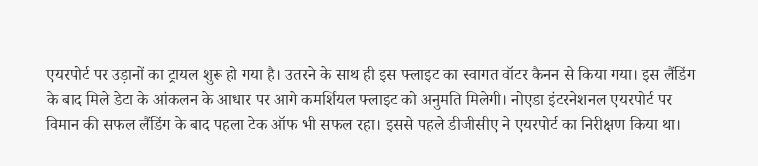एयरपोर्ट पर उड़ानों का ट्रायल शुरू हो गया है। उतरने के साथ ही इस फ्लाइट का स्वागत वॉटर कैनन से किया गया। इस लैंडिंग के बाद मिले डेटा के आंकलन के आधार पर आगे कमर्शियल फ्लाइट को अनुमति मिलेगी। नोएडा इंटरनेशनल एयरपोर्ट पर विमान की सफल लैंडिंग के बाद पहला टेक ऑफ भी सफल रहा। इससे पहले डीजीसीए ने एयरपोर्ट का निरीक्षण किया था।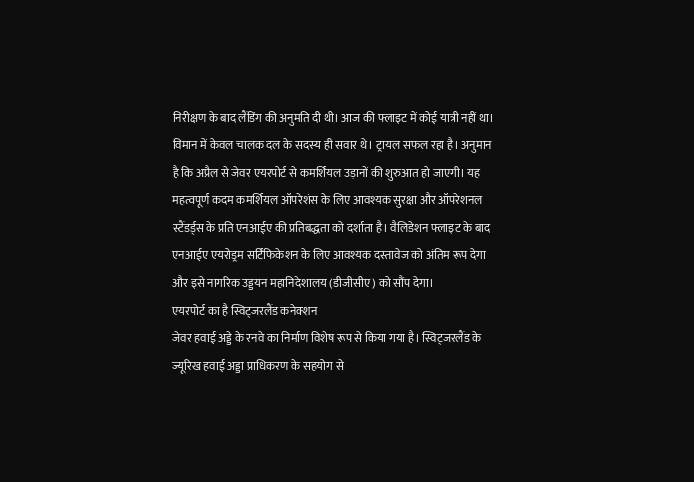निरीक्षण के बाद लैंडिंग की अनुमति दी थी। आज की फ्लाइट में कोई यात्री नहीं था। विमान में केवल चालक दल के सदस्य ही सवार थे। ट्रायल सफल रहा है। अनुमान है कि अप्रैल से जेवर एयरपोर्ट से कमर्शियल उड़ानों की शुरुआत हो जाएगी। यह महत्वपूर्ण कदम कमर्शियल ऑपरेशंस के लिए आवश्यक सुरक्षा और ऑपरेशनल स्टैंडर्ड्स के प्रति एनआईए की प्रतिबद्धता को दर्शाता है। वैलिडेशन फ्लाइट के बाद एनआईए एयरोड्रम सर्टिफिकेशन के लिए आवश्यक दस्तावेज को अंतिम रूप देगा और इसे नागरिक उड्डयन महानिदेशालय (डीजीसीए) को सौंप देगा।
एयरपोर्ट का है स्विट्जरलैंड कनेक्शन
जेवर हवाई अड्डे के रनवे का निर्माण विशेष रूप से किया गया है। स्विट्जरलैंड के ज्यूरिख हवाई अड्डा प्राधिकरण के सहयोग से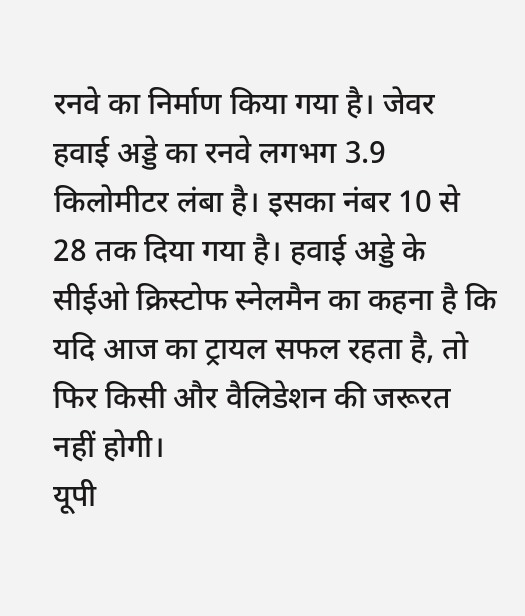रनवे का निर्माण किया गया है। जेवर हवाई अड्डे का रनवे लगभग 3.9 किलोमीटर लंबा है। इसका नंबर 10 से 28 तक दिया गया है। हवाई अड्डे के सीईओ क्रिस्टोफ स्नेलमैन का कहना है कि यदि आज का ट्रायल सफल रहता है, तो फिर किसी और वैलिडेशन की जरूरत नहीं होगी।
यूपी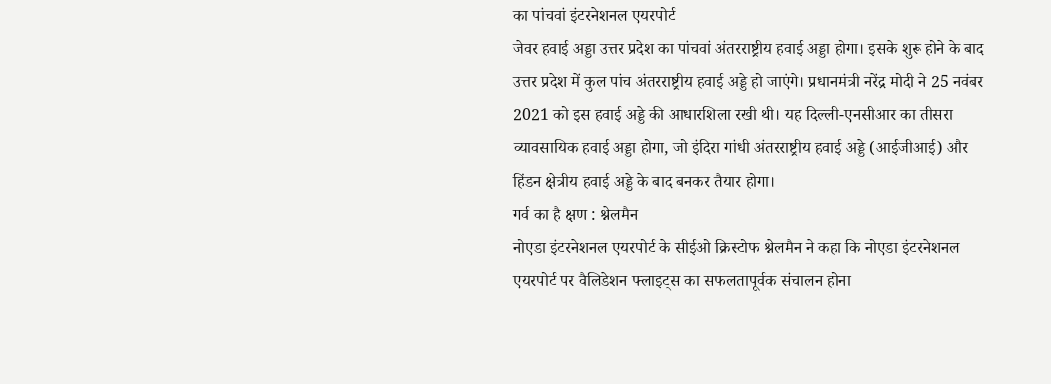का पांचवां इंटरनेशनल एयरपोर्ट
जेवर हवाई अड्डा उत्तर प्रदेश का पांचवां अंतरराष्ट्रीय हवाई अड्डा होगा। इसके शुरू होने के बाद उत्तर प्रदेश में कुल पांच अंतरराष्ट्रीय हवाई अड्डे हो जाएंगे। प्रधानमंत्री नरेंद्र मोदी ने 25 नवंबर 2021 को इस हवाई अड्डे की आधारशिला रखी थी। यह दिल्ली-एनसीआर का तीसरा व्यावसायिक हवाई अड्डा होगा, जो इंदिरा गांधी अंतरराष्ट्रीय हवाई अड्डे (आईजीआई) और हिंडन क्षेत्रीय हवाई अड्डे के बाद बनकर तैयार होगा।
गर्व का है क्षण : श्नेलमैन
नोएडा इंटरनेशनल एयरपोर्ट के सीईओ क्रिस्टोफ श्नेलमैन ने कहा कि नोएडा इंटरनेशनल एयरपोर्ट पर वैलिडेशन फ्लाइट्स का सफलतापूर्वक संचालन होना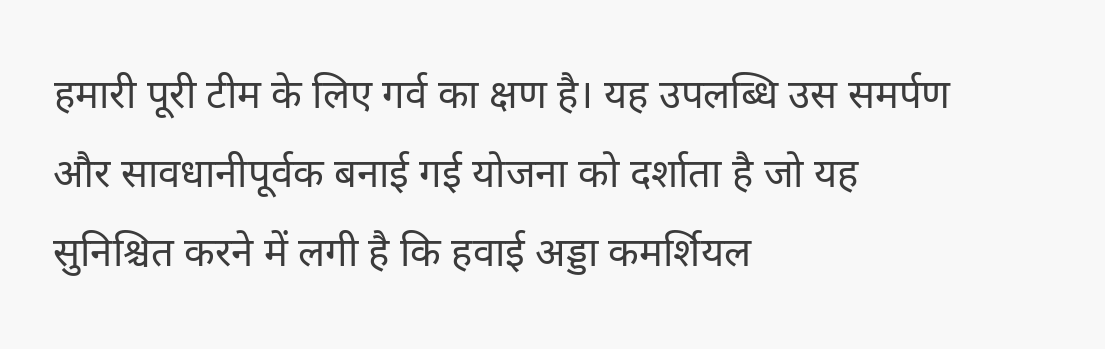हमारी पूरी टीम के लिए गर्व का क्षण है। यह उपलब्धि उस समर्पण और सावधानीपूर्वक बनाई गई योजना को दर्शाता है जो यह सुनिश्चित करने में लगी है कि हवाई अड्डा कमर्शियल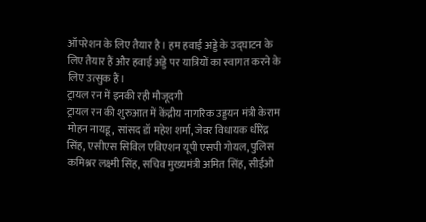ऑपरेशन के लिए तैयार है। हम हवाई अड्डे के उद्घाटन के लिए तैयार हैं और हवाई अड्डे पर यात्रियों का स्वागत करने के लिए उत्सुक हैं।
ट्रायल रन में इनकी रही मौजूदगी
ट्रायल रन की शुरुआत में केंद्रीय नागरिक उड्डयन मंत्री केराम मोहन नायडू, सांसद डॉ महेश शर्मा, जेवर विधायक धीरेंद्र सिंह, एसीएस सिविल एविएशन यूपी एसपी गोयल, पुलिस कमिश्नर लक्ष्मी सिंह, सचिव मुख्यमंत्री अमित सिंह, सीईओ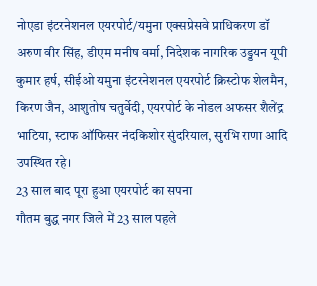नोएडा इंटरनेशनल एयरपोर्ट/यमुना एक्सप्रेसवे प्राधिकरण डॉ अरुण वीर सिंह, डीएम मनीष वर्मा, निदेशक नागरिक उड्डयन यूपी कुमार हर्ष, सीईओ यमुना इंटरनेशनल एयरपोर्ट क्रिस्टोफ शेलमैन, किरण जैन, आशुतोष चतुर्वेदी, एयरपोर्ट के नोडल अफसर शैलेंद्र भाटिया, स्टाफ ऑफिसर नंदकिशोर सुंदरियाल, सुरभि राणा आदि उपस्थित रहे।
23 साल बाद पूरा हुआ एयरपोर्ट का सपना
गौतम बुद्ध नगर जिले में 23 साल पहले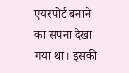एयरपोर्ट बनाने का सपना देखा गया था। इसकी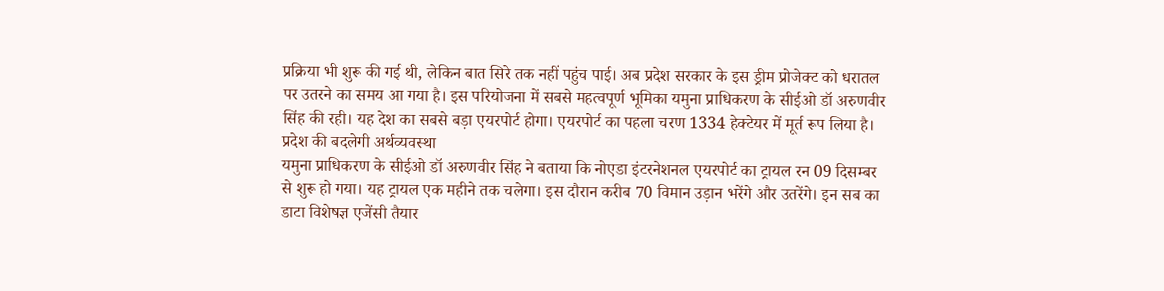प्रक्रिया भी शुरू की गई थी, लेकिन बात सिरे तक नहीं पहुंच पाई। अब प्रदेश सरकार के इस ड्रीम प्रोजेक्ट को धरातल पर उतरने का समय आ गया है। इस परियोजना में सबसे महत्वपूर्ण भूमिका यमुना प्राधिकरण के सीईओ डॉ अरुणवीर सिंह की रही। यह देश का सबसे बड़ा एयरपोर्ट होगा। एयरपोर्ट का पहला चरण 1334 हेक्टेयर में मूर्त रूप लिया है।
प्रदेश की बदलेगी अर्थव्यवस्था
यमुना प्राधिकरण के सीईओ डॉ अरुणवीर सिंह ने बताया कि नोएडा इंटरनेशनल एयरपोर्ट का ट्रायल रन 09 दिसम्बर से शुरू हो गया। यह ट्रायल एक महीने तक चलेगा। इस दौरान करीब 70 विमान उड़ान भरेंगे और उतरेंगे। इन सब का डाटा विशेषज्ञ एजेंसी तैयार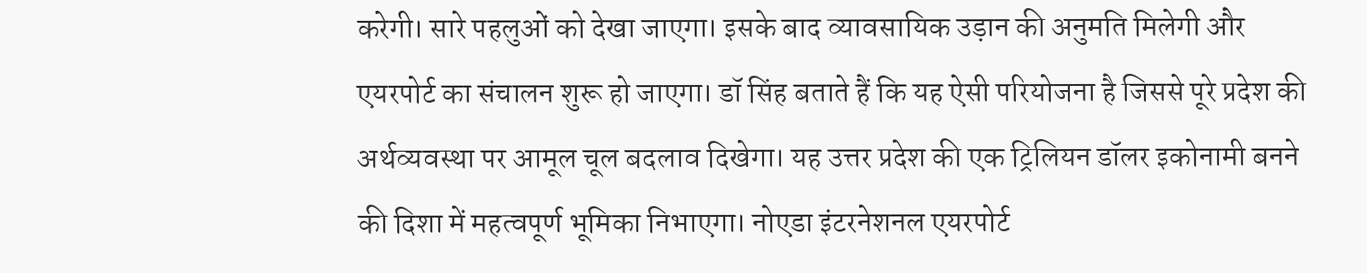करेगी। सारे पहलुओं को देखा जाएगा। इसके बाद व्यावसायिक उड़ान की अनुमति मिलेगी और एयरपोर्ट का संचालन शुरू हो जाएगा। डॉ सिंह बताते हैं कि यह ऐसी परियोजना है जिससे पूरे प्रदेश की अर्थव्यवस्था पर आमूल चूल बदलाव दिखेगा। यह उत्तर प्रदेश की एक ट्रिलियन डॉलर इकोनामी बनने की दिशा में महत्वपूर्ण भूमिका निभाएगा। नोएडा इंटरनेशनल एयरपोर्ट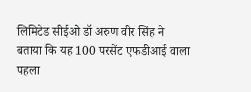लिमिटेड सीईओ डॉ अरुण वीर सिंह ने बताया कि यह 100 परसेंट एफडीआई वाला पहला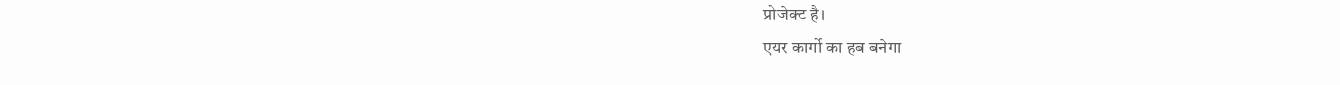प्रोजेक्ट है।
एयर कार्गो का हब बनेगा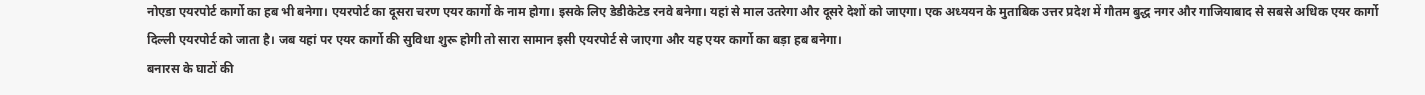नोएडा एयरपोर्ट कार्गो का हब भी बनेगा। एयरपोर्ट का दूसरा चरण एयर कार्गो के नाम होगा। इसके लिए डेडीकेटेड रनवे बनेगा। यहां से माल उतरेगा और दूसरे देशों को जाएगा। एक अध्ययन के मुताबिक उत्तर प्रदेश में गौतम बुद्ध नगर और गाजियाबाद से सबसे अधिक एयर कार्गो दिल्ली एयरपोर्ट को जाता है। जब यहां पर एयर कार्गो की सुविधा शुरू होगी तो सारा सामान इसी एयरपोर्ट से जाएगा और यह एयर कार्गो का बड़ा हब बनेगा।
बनारस के घाटों की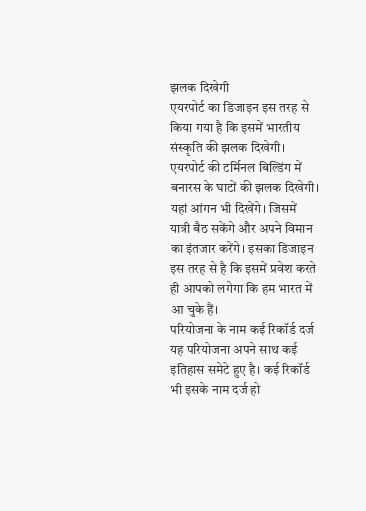झलक दिखेगी
एयरपोर्ट का डिजाइन इस तरह से किया गया है कि इसमें भारतीय संस्कृति की झलक दिखेगी। एयरपोर्ट की टर्मिनल बिल्डिंग में बनारस के घाटों की झलक दिखेगी। यहां आंगन भी दिखेंगे। जिसमें यात्री बैठ सकेंगे और अपने विमान का इंतजार करेंगे। इसका डिजाइन इस तरह से है कि इसमें प्रवेश करते ही आपको लगेगा कि हम भारत में आ चुके हैं।
परियोजना के नाम कई रिकॉर्ड दर्ज
यह परियोजना अपने साथ कई इतिहास समेटे हुए है। कई रिकॉर्ड भी इसके नाम दर्ज हो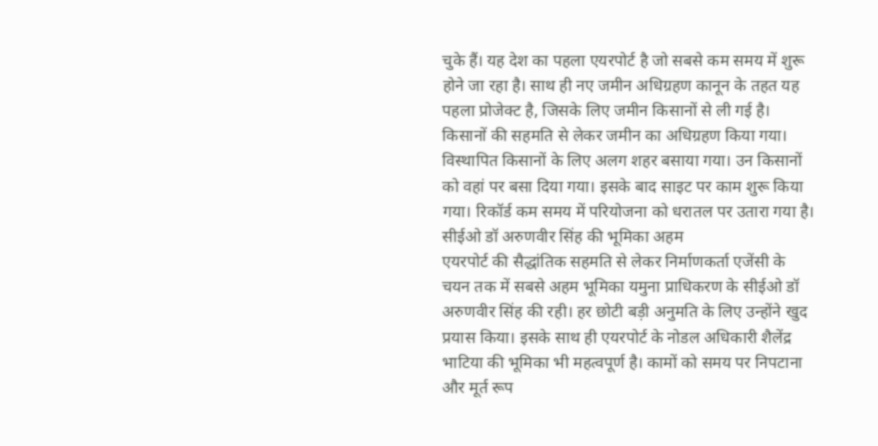चुके हैं। यह देश का पहला एयरपोर्ट है जो सबसे कम समय में शुरू होने जा रहा है। साथ ही नए जमीन अधिग्रहण कानून के तहत यह पहला प्रोजेक्ट है, जिसके लिए जमीन किसानों से ली गई है। किसानों की सहमति से लेकर जमीन का अधिग्रहण किया गया। विस्थापित किसानों के लिए अलग शहर बसाया गया। उन किसानों को वहां पर बसा दिया गया। इसके बाद साइट पर काम शुरू किया गया। रिकॉर्ड कम समय में परियोजना को धरातल पर उतारा गया है।
सीईओ डॉ अरुणवीर सिंह की भूमिका अहम
एयरपोर्ट की सैद्धांतिक सहमति से लेकर निर्माणकर्ता एजेंसी के चयन तक में सबसे अहम भूमिका यमुना प्राधिकरण के सीईओ डॉ अरुणवीर सिंह की रही। हर छोटी बड़ी अनुमति के लिए उन्होंने खुद प्रयास किया। इसके साथ ही एयरपोर्ट के नोडल अधिकारी शैलेंद्र भाटिया की भूमिका भी महत्वपूर्ण है। कामों को समय पर निपटाना और मूर्त रूप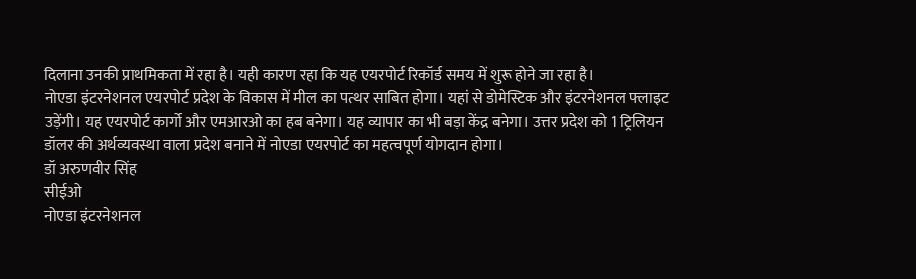दिलाना उनकी प्राथमिकता में रहा है। यही कारण रहा कि यह एयरपोर्ट रिकॉर्ड समय में शुरू होने जा रहा है।
नोएडा इंटरनेशनल एयरपोर्ट प्रदेश के विकास में मील का पत्थर साबित होगा। यहां से डोमेस्टिक और इंटरनेशनल फ्लाइट उड़ेंगी। यह एयरपोर्ट कार्गो और एमआरओ का हब बनेगा। यह व्यापार का भी बड़ा केंद्र बनेगा। उत्तर प्रदेश को 1 ट्रिलियन डॉलर की अर्थव्यवस्था वाला प्रदेश बनाने में नोएडा एयरपोर्ट का महत्वपूर्ण योगदान होगा।
डॉ अरुणवीर सिंह
सीईओ
नोएडा इंटरनेशनल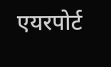एयरपोर्ट